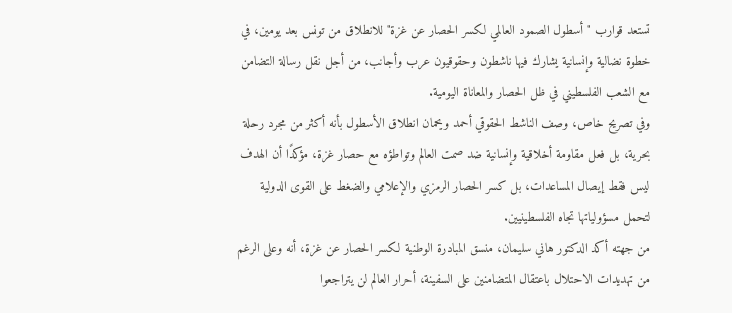تستعد قوارب "أسطول الصمود العالمي لكسر الحصار عن غزة" للانطلاق من تونس بعد يومين، في خطوة نضالية وإنسانية يشارك فيها ناشطون وحقوقيون عرب وأجانب، من أجل نقل رسالة التضامن مع الشعب الفلسطيني في ظل الحصار والمعاناة اليومية.
وفي تصريح خاص، وصف الناشط الحقوقي أحمد ويحمان انطلاق الأسطول بأنه أكثر من مجرد رحلة بحرية، بل فعل مقاومة أخلاقية وإنسانية ضد صمت العالم وتواطؤه مع حصار غزة، مؤكدًا أن الهدف ليس فقط إيصال المساعدات، بل كسر الحصار الرمزي والإعلامي والضغط على القوى الدولية لتحمل مسؤولياتها تجاه الفلسطينيين.
من جهته أكد الدكتور هاني سليمان، منسق المبادرة الوطنية لكسر الحصار عن غزة، أنه وعلى الرغم من تهديدات الاحتلال باعتقال المتضامنين على السفينة، أحرار العالم لن يتراجعوا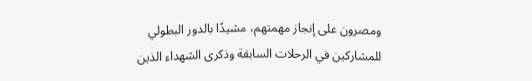ومصرون على إنجاز مهمتهم، مشيدًا بالدور البطولي للمشاركين في الرحلات السابقة وذكرى الشهداء الذين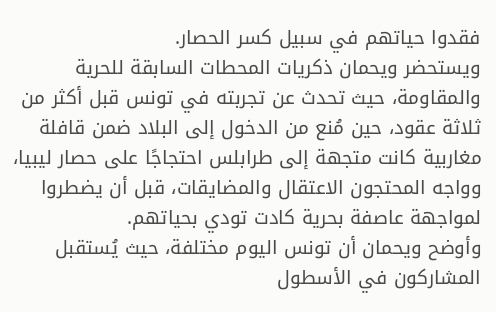فقدوا حياتهم في سبيل كسر الحصار.
ويستحضر ويحمان ذكريات المحطات السابقة للحرية والمقاومة، حيث تحدث عن تجربته في تونس قبل أكثر من ثلاثة عقود، حين مُنع من الدخول إلى البلاد ضمن قافلة مغاربية كانت متجهة إلى طرابلس احتجاجًا على حصار ليبيا، وواجه المحتجون الاعتقال والمضايقات، قبل أن يضطروا لمواجهة عاصفة بحرية كادت تودي بحياتهم.
وأوضح ويحمان أن تونس اليوم مختلفة، حيث يُستقبل المشاركون في الأسطول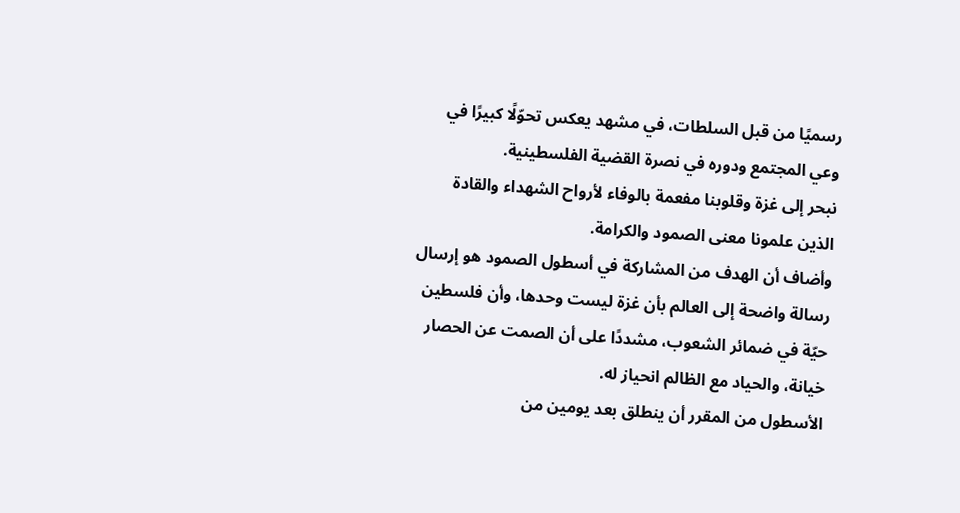رسميًا من قبل السلطات، في مشهد يعكس تحوّلًا كبيرًا في وعي المجتمع ودوره في نصرة القضية الفلسطينية.
نبحر إلى غزة وقلوبنا مفعمة بالوفاء لأرواح الشهداء والقادة الذين علمونا معنى الصمود والكرامة.
وأضاف أن الهدف من المشاركة في أسطول الصمود هو إرسال رسالة واضحة إلى العالم بأن غزة ليست وحدها، وأن فلسطين حيّة في ضمائر الشعوب، مشددًا على أن الصمت عن الحصار خيانة، والحياد مع الظالم انحياز له.
الأسطول من المقرر أن ينطلق بعد يومين من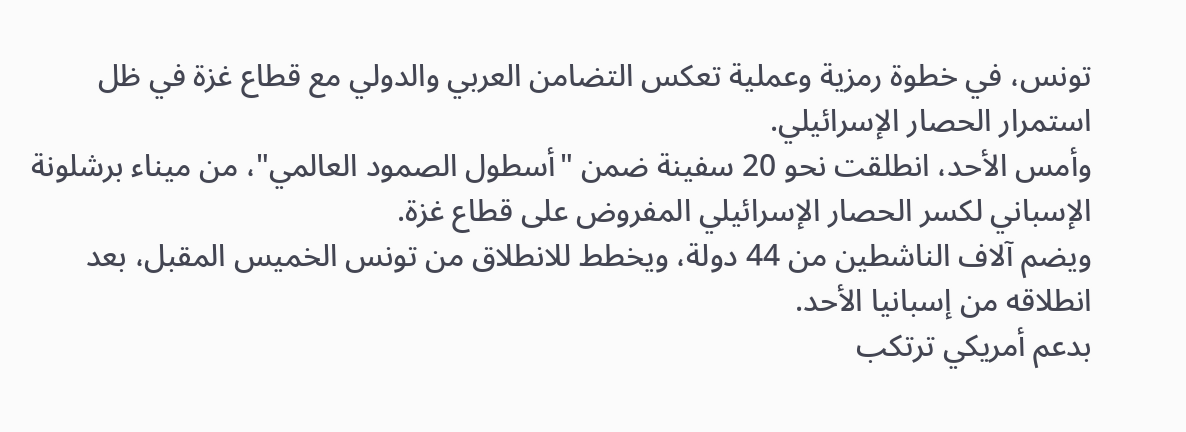تونس، في خطوة رمزية وعملية تعكس التضامن العربي والدولي مع قطاع غزة في ظل استمرار الحصار الإسرائيلي.
وأمس الأحد، انطلقت نحو 20 سفينة ضمن "أسطول الصمود العالمي"، من ميناء برشلونة الإسباني لكسر الحصار الإسرائيلي المفروض على قطاع غزة.
ويضم آلاف الناشطين من 44 دولة، ويخطط للانطلاق من تونس الخميس المقبل، بعد انطلاقه من إسبانيا الأحد.
بدعم أمريكي ترتكب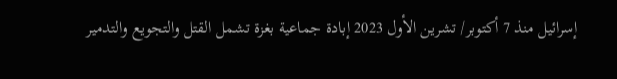إسرائيل منذ 7 أكتوبر/ تشرين الأول 2023 إبادة جماعية بغزة تشمل القتل والتجويع والتدمير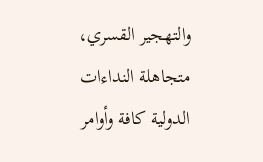والتهجير القسري، متجاهلة النداءات الدولية كافة وأوامر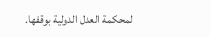لمحكمة العدل الدولية بوقفها.